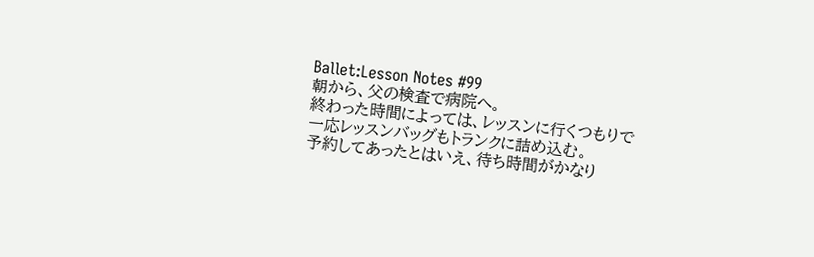Ballet:Lesson Notes #99
朝から、父の検査で病院へ。
終わった時間によっては、レッスンに行くつもりで
一応レッスンバッグもトランクに詰め込む。
予約してあったとはいえ、待ち時間がかなり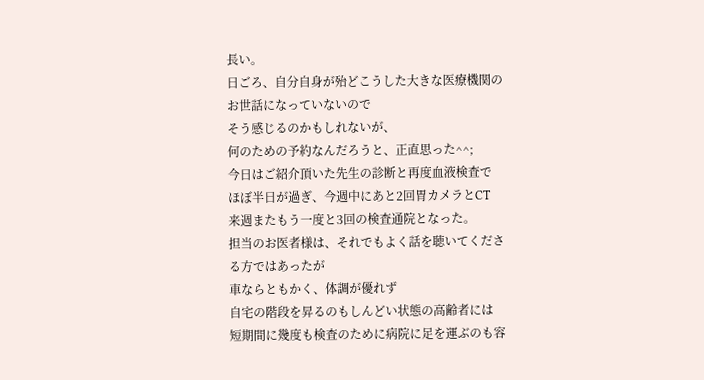長い。
日ごろ、自分自身が殆どこうした大きな医療機関のお世話になっていないので
そう感じるのかもしれないが、
何のための予約なんだろうと、正直思った^^;
今日はご紹介頂いた先生の診断と再度血液検査で
ほぼ半日が過ぎ、今週中にあと2回胃カメラとCT
来週またもう一度と3回の検査通院となった。
担当のお医者様は、それでもよく話を聴いてくださる方ではあったが
車ならともかく、体調が優れず
自宅の階段を昇るのもしんどい状態の高齢者には
短期間に幾度も検査のために病院に足を運ぶのも容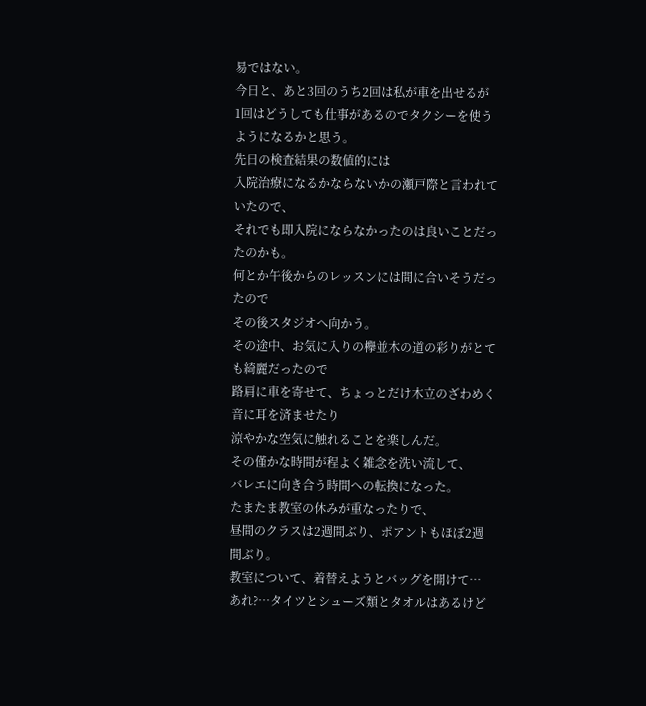易ではない。
今日と、あと3回のうち2回は私が車を出せるが
1回はどうしても仕事があるのでタクシーを使うようになるかと思う。
先日の検査結果の数値的には
入院治療になるかならないかの瀬戸際と言われていたので、
それでも即入院にならなかったのは良いことだったのかも。
何とか午後からのレッスンには間に合いそうだったので
その後スタジオへ向かう。
その途中、お気に入りの欅並木の道の彩りがとても綺麗だったので
路肩に車を寄せて、ちょっとだけ木立のざわめく音に耳を済ませたり
涼やかな空気に触れることを楽しんだ。
その僅かな時間が程よく雑念を洗い流して、
バレエに向き合う時間への転換になった。
たまたま教室の休みが重なったりで、
昼間のクラスは2週間ぶり、ポアントもほぼ2週間ぶり。
教室について、着替えようとバッグを開けて…
あれ?…タイツとシューズ類とタオルはあるけど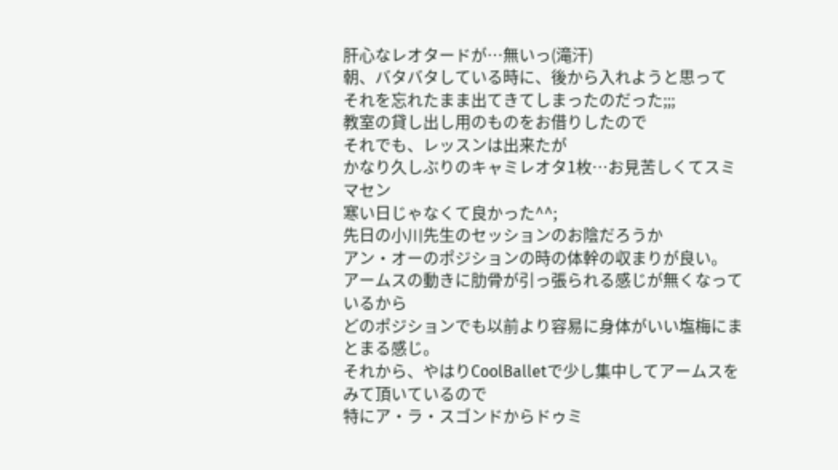肝心なレオタードが…無いっ(滝汗)
朝、バタバタしている時に、後から入れようと思って
それを忘れたまま出てきてしまったのだった;;;
教室の貸し出し用のものをお借りしたので
それでも、レッスンは出来たが
かなり久しぶりのキャミレオタ1枚…お見苦しくてスミマセン
寒い日じゃなくて良かった^^;
先日の小川先生のセッションのお陰だろうか
アン・オーのポジションの時の体幹の収まりが良い。
アームスの動きに肋骨が引っ張られる感じが無くなっているから
どのポジションでも以前より容易に身体がいい塩梅にまとまる感じ。
それから、やはりCoolBalletで少し集中してアームスをみて頂いているので
特にア・ラ・スゴンドからドゥミ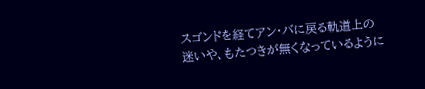スゴンドを経てアン・バに戻る軌道上の
迷いや、もたつきが無くなっているように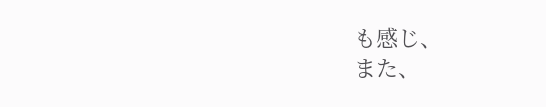も感じ、
また、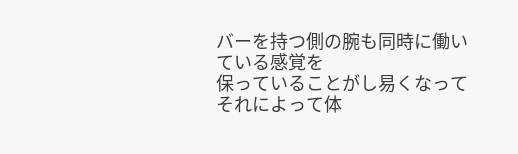バーを持つ側の腕も同時に働いている感覚を
保っていることがし易くなって
それによって体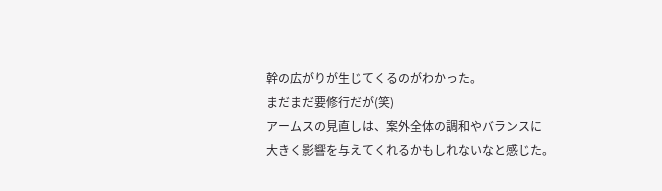幹の広がりが生じてくるのがわかった。
まだまだ要修行だが(笑)
アームスの見直しは、案外全体の調和やバランスに
大きく影響を与えてくれるかもしれないなと感じた。